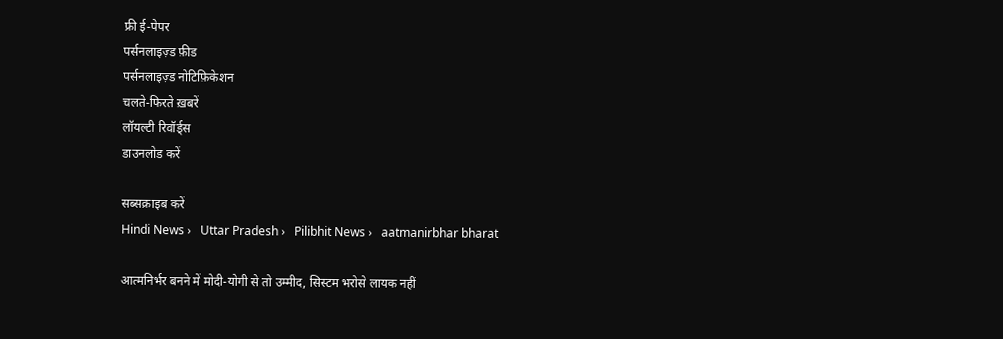फ्री ई-पेपर
पर्सनलाइज़्ड फ़ीड
पर्सनलाइज़्ड नोटिफ़िकेशन
चलते-फिरते ख़बरें
लॉयल्टी रिवॉर्ड्स
डाउनलोड करें

सब्सक्राइब करें
Hindi News ›   Uttar Pradesh ›   Pilibhit News ›   aatmanirbhar bharat

आत्मनिर्भर बनने में मोदी-योगी से तो उम्मीद, सिस्टम भरोसे लायक नहीं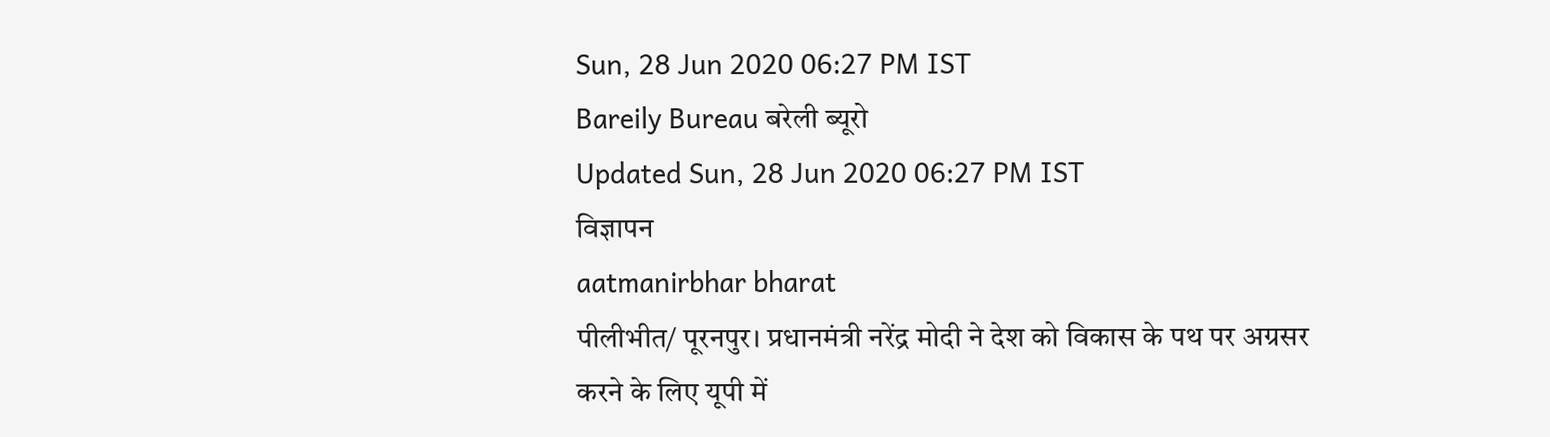Sun, 28 Jun 2020 06:27 PM IST
Bareily Bureau बरेली ब्यूरो
Updated Sun, 28 Jun 2020 06:27 PM IST
विज्ञापन
aatmanirbhar bharat
पीलीभीत/ पूरनपुर। प्रधानमंत्री नरेंद्र मोदी ने देश को विकास के पथ पर अग्रसर करने के लिए यूपी में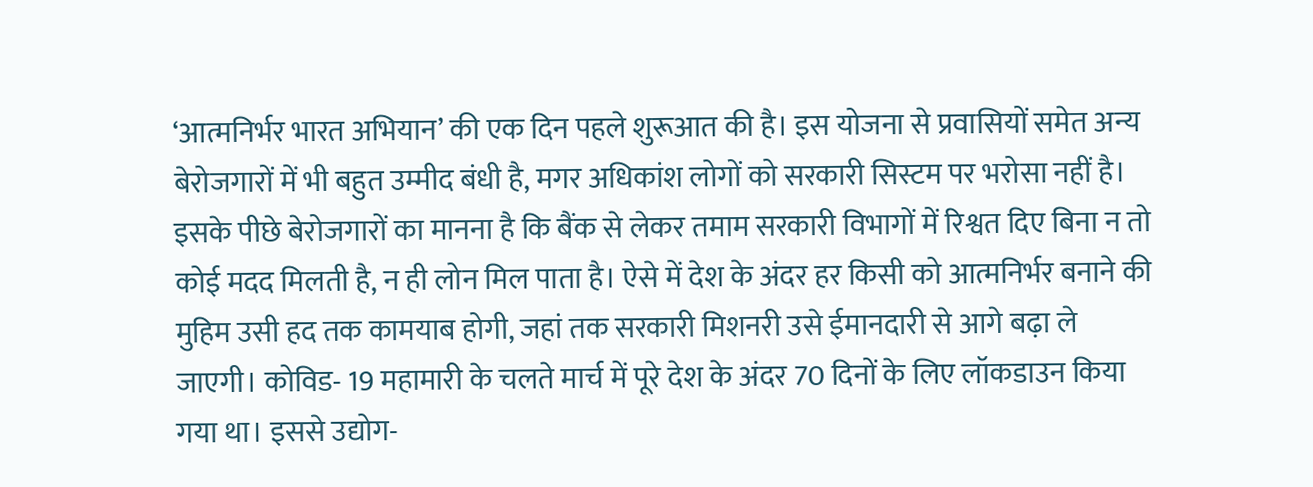‘आत्मनिर्भर भारत अभियान’ की एक दिन पहले शुरूआत की है। इस योजना से प्रवासियों समेत अन्य बेरोजगारों में भी बहुत उम्मीद बंधी है, मगर अधिकांश लोगों को सरकारी सिस्टम पर भरोसा नहीं है। इसके पीछे बेरोजगारों का मानना है कि बैंक से लेकर तमाम सरकारी विभागों में रिश्वत दिए बिना न तो कोई मदद मिलती है, न ही लोन मिल पाता है। ऐसे में देश के अंदर हर किसी को आत्मनिर्भर बनाने की मुहिम उसी हद तक कामयाब होगी, जहां तक सरकारी मिशनरी उसे ईमानदारी से आगे बढ़ा ले जाएगी। कोविड- 19 महामारी के चलते मार्च में पूरे देश के अंदर 70 दिनों के लिए लॉकडाउन किया गया था। इससे उद्योग-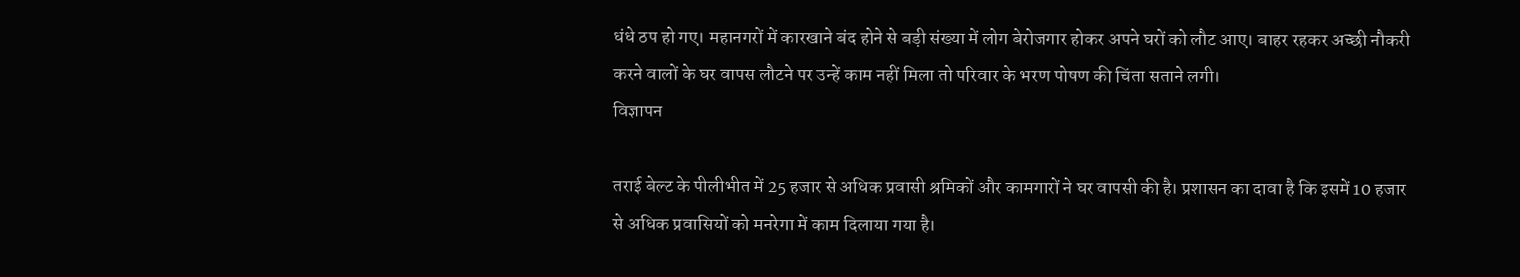धंधे ठप हो गए। महानगरों में कारखाने बंद होने से बड़ी संख्या में लोग बेरोजगार होकर अपने घरों को लौट आए। बाहर रहकर अच्छी नौकरी करने वालों के घर वापस लौटने पर उन्हें काम नहीं मिला तो परिवार के भरण पोषण की चिंता सताने लगी।
विज्ञापन

तराई बेल्ट के पीलीभीत में 25 हजार से अधिक प्रवासी श्रमिकों और कामगारों ने घर वापसी की है। प्रशासन का दावा है कि इसमें 10 हजार से अधिक प्रवासियों को मनरेगा में काम दिलाया गया है।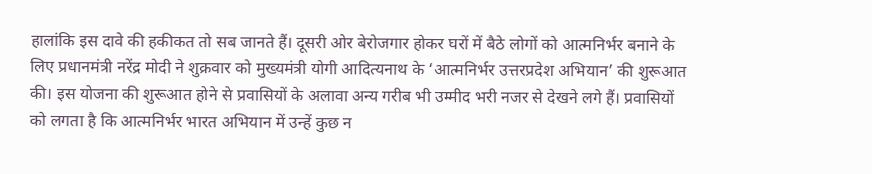हालांकि इस दावे की हकीकत तो सब जानते हैं। दूसरी ओर बेरोजगार होकर घरों में बैठे लोगों को आत्मनिर्भर बनाने के लिए प्रधानमंत्री नरेंद्र मोदी ने शुक्रवार को मुख्यमंत्री योगी आदित्यनाथ के ‘आत्मनिर्भर उत्तरप्रदेश अभियान’ की शुरूआत की। इस योजना की शुरूआत होने से प्रवासियों के अलावा अन्य गरीब भी उम्मीद भरी नजर से देखने लगे हैं। प्रवासियों को लगता है कि आत्मनिर्भर भारत अभियान में उन्हें कुछ न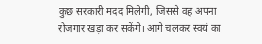कुछ सरकारी मदद मिलेगी, जिससे वह अपना रोजगार खड़ा कर सकेंगे। आगे चलकर स्वयं का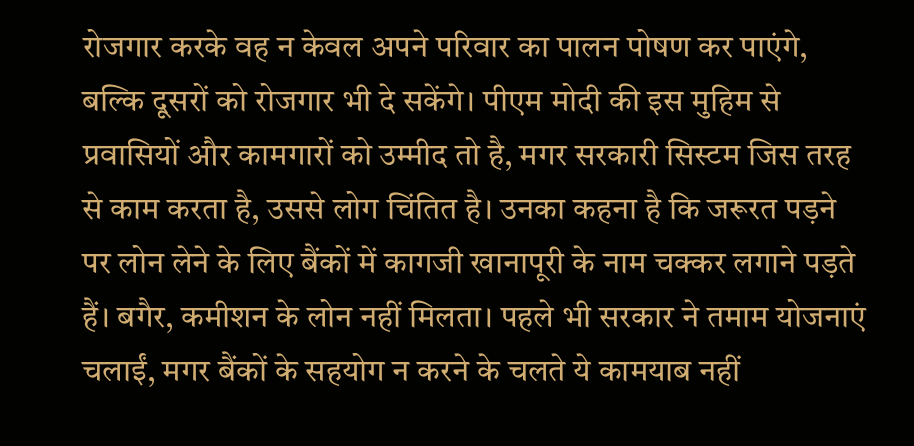रोजगार करके वह न केवल अपने परिवार का पालन पोषण कर पाएंगे, बल्कि दूसरों को रोजगार भी दे सकेंगे। पीएम मोदी की इस मुहिम से प्रवासियों और कामगारों को उम्मीद तो है, मगर सरकारी सिस्टम जिस तरह से काम करता है, उससे लोग चिंतित है। उनका कहना है कि जरूरत पड़ने पर लोन लेने के लिए बैंकों में कागजी खानापूरी के नाम चक्कर लगाने पड़ते हैं। बगैर, कमीशन के लोन नहीं मिलता। पहले भी सरकार ने तमाम योजनाएं चलाईं, मगर बैंकों के सहयोग न करने के चलते ये कामयाब नहीं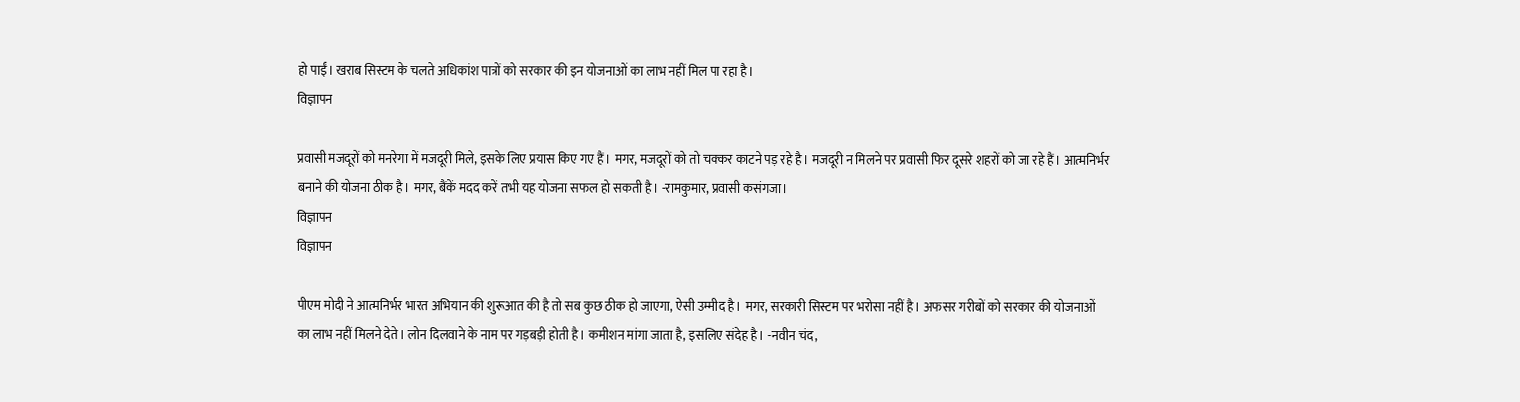हो पाईं। खराब सिस्टम के चलते अधिकांश पात्रों को सरकार की इन योजनाओं का लाभ नहीं मिल पा रहा है।
विज्ञापन

प्रवासी मजदूरों को मनरेगा में मजदूरी मिले, इसके लिए प्रयास किए गए हैं। मगर, मजदूरों को तो चक्कर काटने पड़ रहे है। मजदूरी न मिलने पर प्रवासी फिर दूसरे शहरों को जा रहे हैं। आत्मनिर्भर बनाने की योजना ठीक है। मगर, बैंकें मदद करें तभी यह योजना सफल हो सकती है। -रामकुमार, प्रवासी कसंगजा।
विज्ञापन
विज्ञापन

पीएम मोदी ने आत्मनिर्भर भारत अभियान की शुरूआत की है तो सब कुछ ठीक हो जाएगा, ऐसी उम्मीद है। मगर, सरकारी सिस्टम पर भरोसा नहीं है। अफसर गरीबों को सरकार की योजनाओं का लाभ नहीं मिलने देते। लोन दिलवाने के नाम पर गड़बड़ी होती है। कमीशन मांगा जाता है, इसलिए संदेह है। -नवीन चंद,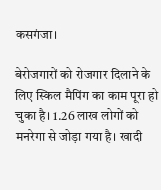कसगंजा।

बेरोजगारों को रोजगार दिलाने के लिए स्किल मैपिंग का काम पूरा हो चुका है। 1.26 लाख लोगों को मनरेगा से जोड़ा गया है। खादी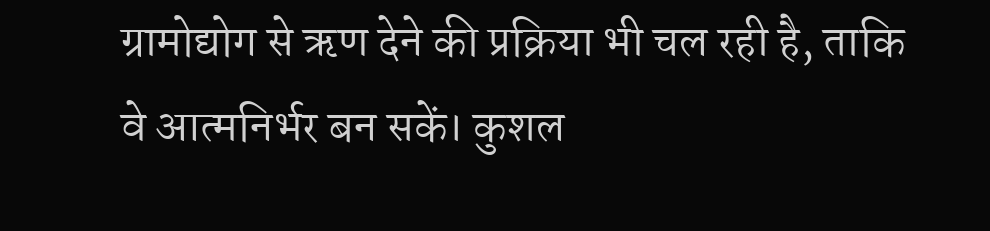ग्रामोद्योग से ऋण देने की प्रक्रिया भी चल रही है, ताकि वे आत्मनिर्भर बन सकें। कुशल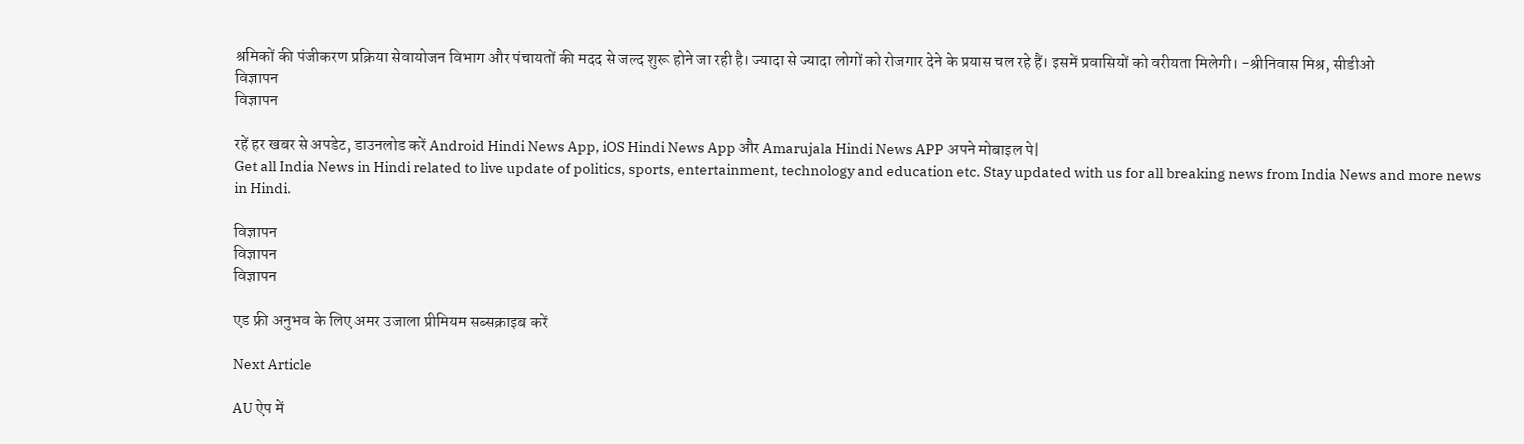श्रमिकों की पंजीकरण प्रक्रिया सेवायोजन विभाग और पंचायतों की मदद से जल्द शुरू होने जा रही है। ज्यादा से ज्यादा लोगों को रोजगार देने के प्रयास चल रहे हैं। इसमें प्रवासियों को वरीयता मिलेगी। -श्रीनिवास मिश्र, सीडीओ
विज्ञापन
विज्ञापन

रहें हर खबर से अपडेट, डाउनलोड करें Android Hindi News App, iOS Hindi News App और Amarujala Hindi News APP अपने मोबाइल पे|
Get all India News in Hindi related to live update of politics, sports, entertainment, technology and education etc. Stay updated with us for all breaking news from India News and more news in Hindi.

विज्ञापन
विज्ञापन
विज्ञापन

एड फ्री अनुभव के लिए अमर उजाला प्रीमियम सब्सक्राइब करें

Next Article

AU ऐप में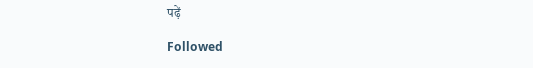पढ़ें

Followed